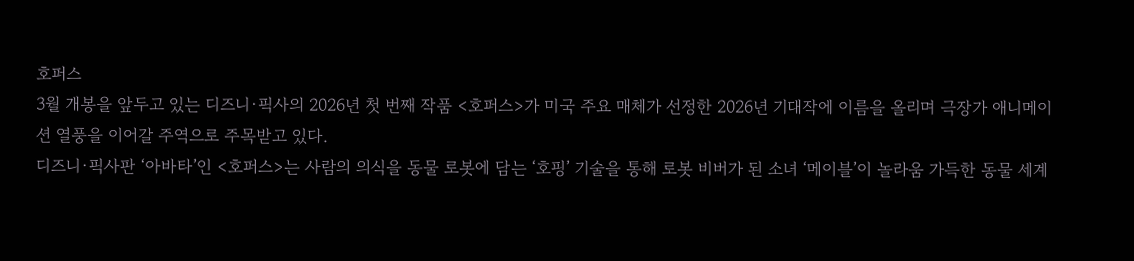호퍼스
3월 개봉을 앞두고 있는 디즈니·픽사의 2026년 첫 번째 작품 <호퍼스>가 미국 주요 매체가 선정한 2026년 기대작에 이름을 올리며 극장가 애니메이션 열풍을 이어갈 주역으로 주목받고 있다.
디즈니·픽사판 ‘아바타’인 <호퍼스>는 사람의 의식을 동물 로봇에 담는 ‘호핑’ 기술을 통해 로봇 비버가 된 소녀 ‘메이블’이 놀라움 가득한 동물 세계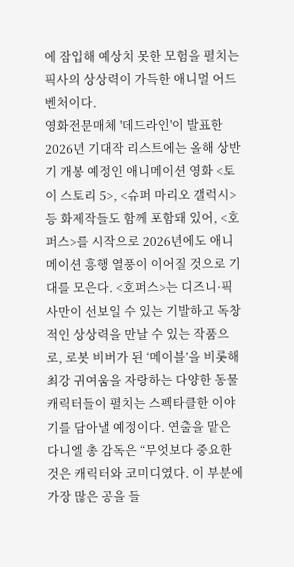에 잠입해 예상치 못한 모험을 펼치는 픽사의 상상력이 가득한 애니멀 어드벤처이다.
영화전문매체 '데드라인'이 발표한 2026년 기대작 리스트에는 올해 상반기 개봉 예정인 애니메이션 영화 <토이 스토리 5>, <슈퍼 마리오 갤럭시> 등 화제작들도 함께 포함돼 있어, <호퍼스>를 시작으로 2026년에도 애니메이션 흥행 열풍이 이어질 것으로 기대를 모은다. <호퍼스>는 디즈니·픽사만이 선보일 수 있는 기발하고 독창적인 상상력을 만날 수 있는 작품으로, 로봇 비버가 된 ‘메이블’을 비롯해 최강 귀여움을 자랑하는 다양한 동물 캐릭터들이 펼치는 스펙타클한 이야기를 담아낼 예정이다. 연출을 맡은 다니엘 총 감독은 “무엇보다 중요한 것은 캐릭터와 코미디였다. 이 부분에 가장 많은 공을 들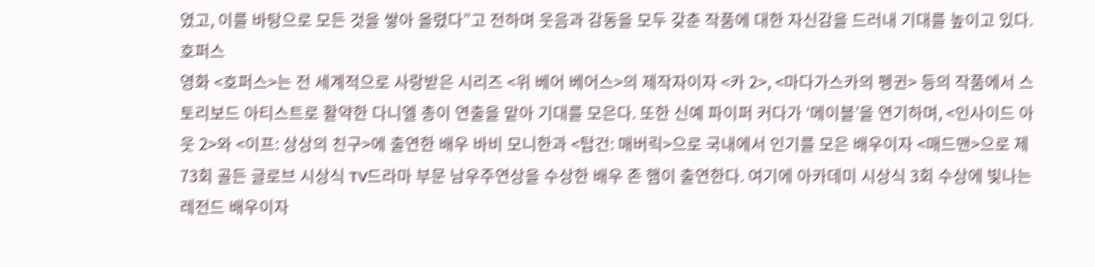였고, 이를 바탕으로 모든 것을 쌓아 올렸다”고 전하며 웃음과 감동을 모두 갖춘 작품에 대한 자신감을 드러내 기대를 높이고 있다.
호퍼스
영화 <호퍼스>는 전 세계적으로 사랑받은 시리즈 <위 베어 베어스>의 제작자이자 <카 2>, <마다가스카의 펭귄> 등의 작품에서 스토리보드 아티스트로 활약한 다니엘 총이 연출을 맡아 기대를 모은다. 또한 신예 파이퍼 커다가 ‘메이블’을 연기하며, <인사이드 아웃 2>와 <이프: 상상의 친구>에 출연한 배우 바비 모니한과 <탑건: 매버릭>으로 국내에서 인기를 모은 배우이자 <매드맨>으로 제73회 골든 글로브 시상식 TV드라마 부문 남우주연상을 수상한 배우 존 햄이 출연한다. 여기에 아카데미 시상식 3회 수상에 빛나는 레전드 배우이자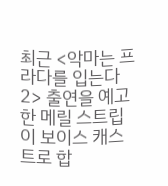최근 <악마는 프라다를 입는다 2> 출연을 예고한 메릴 스트립이 보이스 캐스트로 합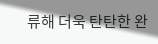류해 더욱 탄탄한 완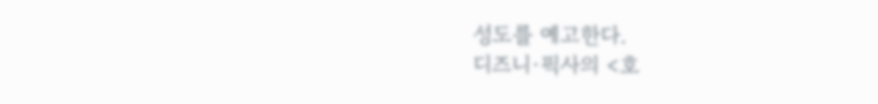성도를 예고한다.
디즈니·픽사의 <호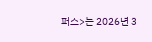퍼스>는 2026년 3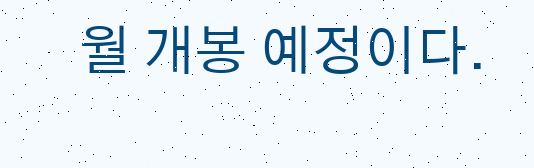월 개봉 예정이다.